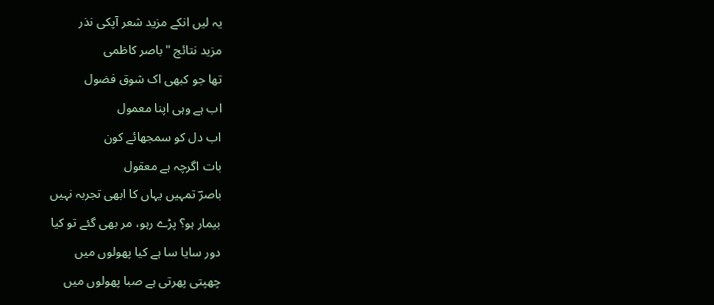یہ لیں انکے مزید شعر آپکی نذر
مزید نتائج "باصر کاظمی
تھا جو کبھی اک شوق فضول
اب ہے وہی اپنا معمول
اب دل کو سمجھائے کون
بات اگرچہ ہے معقول
باصرؔ تمہیں یہاں کا ابھی تجربہ نہیں
بیمار ہو؟ پڑے رہو، مر بھی گئے تو کیا
دور سایا سا ہے کیا پھولوں میں
چھپتی پھرتی ہے صبا پھولوں میں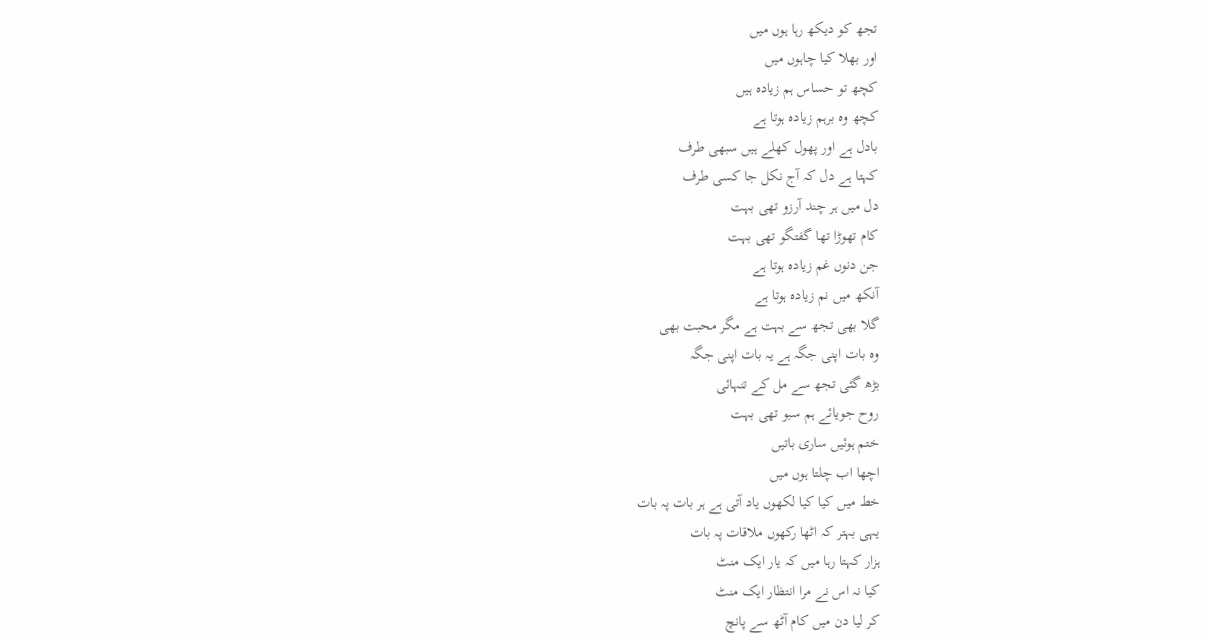تجھ کو دیکھ رہا ہوں میں
اور بھلا کیا چاہوں میں
کچھ تو حساس ہم زیادہ ہیں
کچھ وہ برہم زیادہ ہوتا ہے
بادل ہے اور پھول کھلے ہیں سبھی طرف
کہتا ہے دل کہ آج نکل جا کسی طرف
دل میں ہر چند آرزو تھی بہت
کام تھوڑا تھا گفتگو تھی بہت
جن دنوں غم زیادہ ہوتا ہے
آنکھ میں نم زیادہ ہوتا ہے
گلا بھی تجھ سے بہت ہے مگر محبت بھی
وہ بات اپنی جگہ ہے یہ بات اپنی جگہ
بڑھ گئی تجھ سے مل کے تنہائی
روح جویائے ہم سبو تھی بہت
ختم ہوئیں ساری باتیں
اچھا اب چلتا ہوں میں
خط میں کیا کیا لکھوں یاد آتی ہے ہر بات پہ بات
یہی بہتر کہ اٹھا رکھوں ملاقات پہ بات
ہزار کہتا رہا میں کہ یار ایک منٹ
کیا نہ اس نے مرا انتظار ایک منٹ
کر لیا دن میں کام آٹھ سے پانچ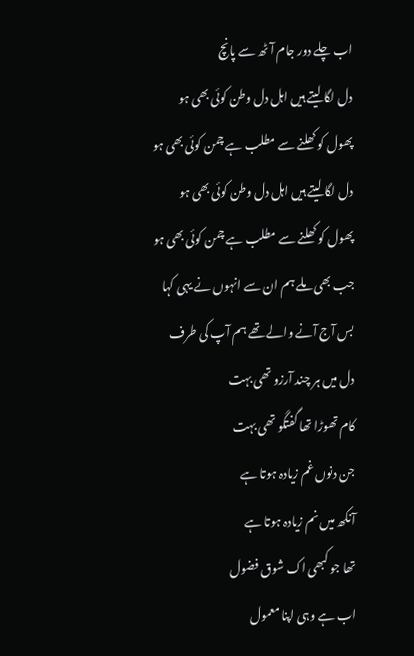اب چلے دور جام آٹھ سے پانچ
دل لگا لیتے ہیں اہل دل وطن کوئی بھی ہو
پھول کو کھلنے سے مطلب ہے چمن کوئی بھی ہو
دل لگا لیتے ہیں اہل دل وطن کوئی بھی ہو
پھول کو کھلنے سے مطلب ہے چمن کوئی بھی ہو
جب بھی ملے ہم ان سے انہوں نے یہی کہا
بس آج آنے والے تھے ہم آپ کی طرف
دل میں ہر چند آرزو تھی بہت
کام تھوڑا تھا گفتگو تھی بہت
جن دنوں غم زیادہ ہوتا ہے
آنکھ میں نم زیادہ ہوتا ہے
تھا جو کبھی اک شوق فضول
اب ہے وہی اپنا معمول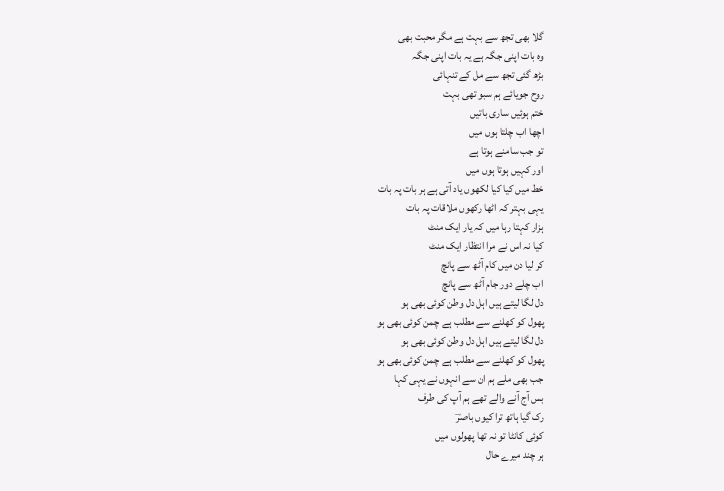گلا بھی تجھ سے بہت ہے مگر محبت بھی
وہ بات اپنی جگہ ہے یہ بات اپنی جگہ
بڑھ گئی تجھ سے مل کے تنہائی
روح جویائے ہم سبو تھی بہت
ختم ہوئیں ساری باتیں
اچھا اب چلتا ہوں میں
تو جب سامنے ہوتا ہے
اور کہیں ہوتا ہوں میں
خط میں کیا کیا لکھوں یاد آتی ہے ہر بات پہ بات
یہی بہتر کہ اٹھا رکھوں ملاقات پہ بات
ہزار کہتا رہا میں کہ یار ایک منٹ
کیا نہ اس نے مرا انتظار ایک منٹ
کر لیا دن میں کام آٹھ سے پانچ
اب چلے دور جام آٹھ سے پانچ
دل لگا لیتے ہیں اہل دل وطن کوئی بھی ہو
پھول کو کھلنے سے مطلب ہے چمن کوئی بھی ہو
دل لگا لیتے ہیں اہل دل وطن کوئی بھی ہو
پھول کو کھلنے سے مطلب ہے چمن کوئی بھی ہو
جب بھی ملے ہم ان سے انہوں نے یہی کہا
بس آج آنے والے تھے ہم آپ کی طرف
رک گیا ہاتھ ترا کیوں باصرؔ
کوئی کانٹا تو نہ تھا پھولوں میں
ہر چند میرے حال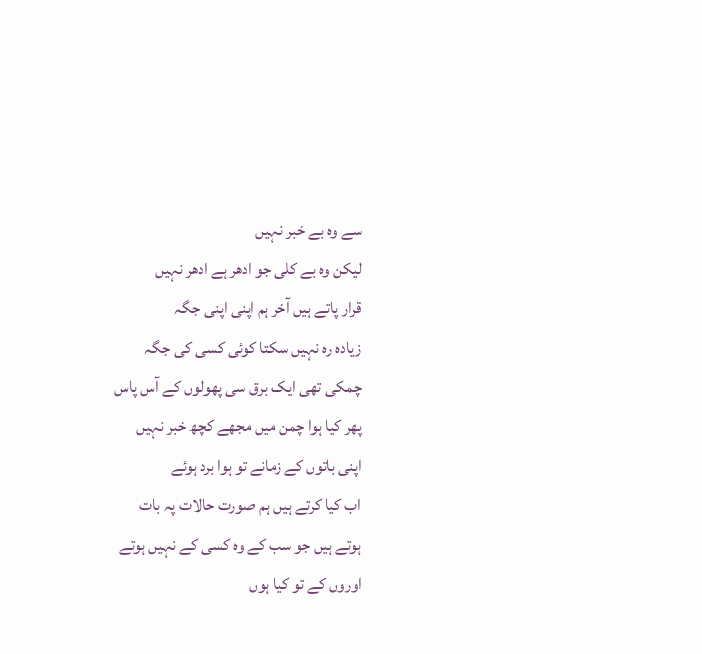سے وہ بے خبر نہیں
لیکن وہ بے کلی جو ادھر ہے ادھر نہیں
قرار پاتے ہیں آخر ہم اپنی اپنی جگہ
زیادہ رہ نہیں سکتا کوئی کسی کی جگہ
چمکی تھی ایک برق سی پھولوں کے آس پاس
پھر کیا ہوا چمن میں مجھے کچھ خبر نہیں
اپنی باتوں کے زمانے تو ہوا برد ہوئے
اب کیا کرتے ہیں ہم صورت حالات پہ بات
ہوتے ہیں جو سب کے وہ کسی کے نہیں ہوتے
اوروں کے تو کیا ہوں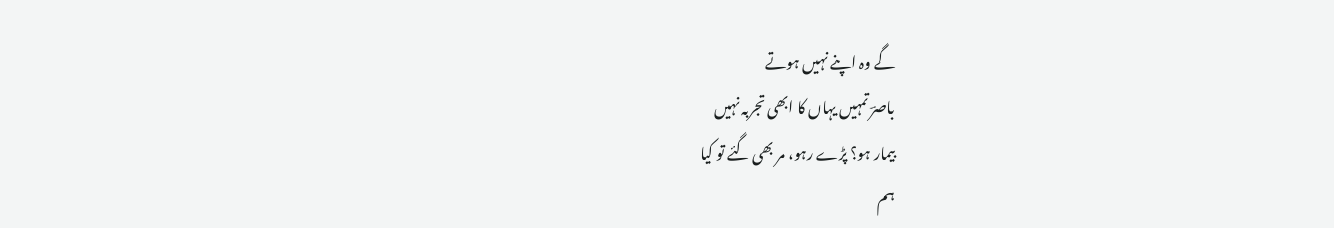گے وہ اپنے نہیں ہوتے
باصرؔ تمہیں یہاں کا ابھی تجربہ نہیں
بیمار ہو؟ پڑے رہو، مر بھی گئے تو کیا
ہم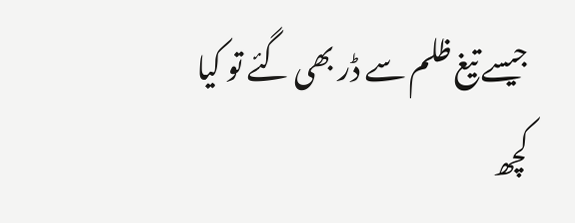جیسے تیغ ظلم سے ڈر بھی گئے تو کیا
کچھ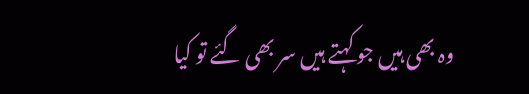وہ بھی ہیں جو کہتے ہیں سر بھی گئے تو کیا